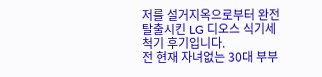저를 설거지옥으로부터 완전 탈출시킨 LG 디오스 식기세척기 후기입니다.
전 현재 자녀없는 30대 부부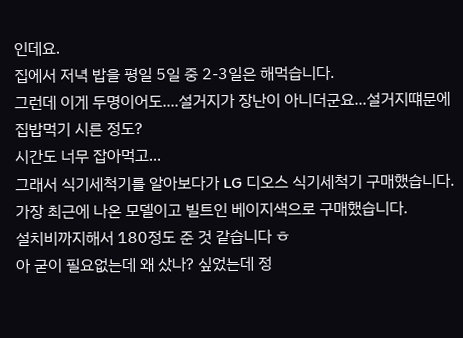인데요.
집에서 저녁 밥을 평일 5일 중 2-3일은 해먹습니다.
그런데 이게 두명이어도....설거지가 장난이 아니더군요...설거지떄문에 집밥먹기 시른 정도?
시간도 너무 잡아먹고...
그래서 식기세척기를 알아보다가 LG 디오스 식기세척기 구매했습니다.
가장 최근에 나온 모델이고 빌트인 베이지색으로 구매했습니다.
설치비까지해서 180정도 준 것 같습니다 ㅎ
아 굳이 필요없는데 왜 샀나? 싶었는데 정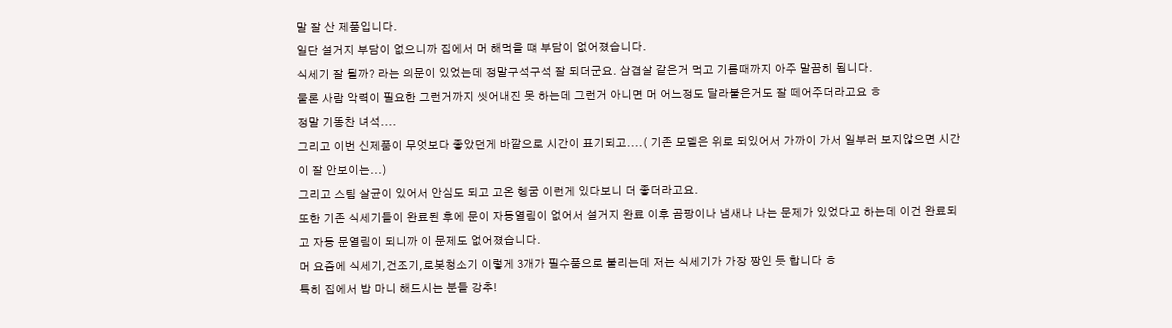말 잘 산 제품입니다.
일단 설거지 부담이 없으니까 집에서 머 해먹을 떄 부담이 없어졌습니다.
식세기 잘 될까? 라는 의문이 있었는데 정말구석구석 잘 되더군요. 삼겹살 같은거 먹고 기름때까지 아주 말끔히 됩니다.
물론 사람 악력이 필요한 그런거까지 씻어내진 못 하는데 그런거 아니면 머 어느정도 달라붙은거도 잘 떼어주더라고요 ㅎ
정말 기똥찬 녀석....
그리고 이번 신제품이 무엇보다 좋았던게 바깥으로 시간이 표기되고....( 기존 모델은 위로 되있어서 가까이 가서 일부러 보지않으면 시간이 잘 안보이는...)
그리고 스팀 살균이 있어서 안심도 되고 고온 헹굼 이런게 있다보니 더 좋더라고요.
또한 기존 식세기들이 완료된 후에 문이 자동열림이 없어서 설거지 완료 이후 곰팡이나 냄새나 나는 문제가 있었다고 하는데 이건 완료되고 자동 문열림이 되니까 이 문제도 없어졌습니다.
머 요즘에 식세기,건조기,로봇청소기 이렇게 3개가 필수품으로 불리는데 저는 식세기가 가장 짱인 듯 합니다 ㅎ
특히 집에서 밥 마니 해드시는 분들 강추!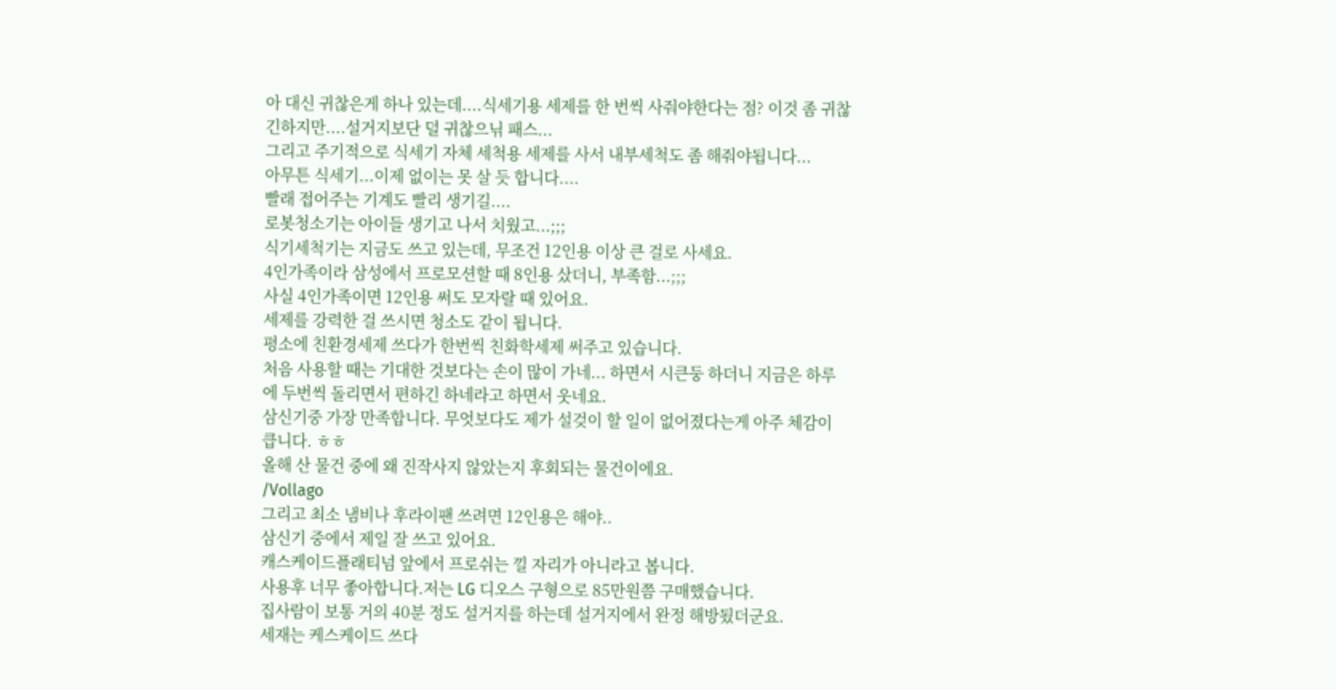아 대신 귀찮은게 하나 있는데....식세기용 세제를 한 번씩 사줘야한다는 점? 이것 좀 귀찮긴하지만....설거지보단 덜 귀찮으닊 패스...
그리고 주기적으로 식세기 자체 세척용 세제를 사서 내부세척도 좀 해줘야됩니다...
아무튼 식세기...이제 없이는 못 살 듯 합니다....
빨래 접어주는 기계도 빨리 생기길....
로봇청소기는 아이들 생기고 나서 치웠고...;;;
식기세척기는 지금도 쓰고 있는데, 무조건 12인용 이상 큰 걸로 사세요.
4인가족이라 삼성에서 프로모션할 때 8인용 샀더니, 부족함...;;;
사실 4인가족이면 12인용 써도 모자랄 때 있어요.
세제를 강력한 걸 쓰시면 청소도 같이 됩니다.
평소에 친환경세제 쓰다가 한번씩 친화학세제 써주고 있습니다.
처음 사용할 때는 기대한 것보다는 손이 많이 가네... 하면서 시큰둥 하더니 지금은 하루에 두번씩 돌리면서 편하긴 하네라고 하면서 웃네요.
삼신기중 가장 만족합니다. 무엇보다도 제가 설겆이 할 일이 없어졌다는게 아주 체감이 큽니다. ㅎㅎ
올해 산 물건 중에 왜 진작사지 않았는지 후회되는 물건이에요.
/Vollago
그리고 최소 냄비나 후라이팬 쓰려면 12인용은 해야..
삼신기 중에서 제일 잘 쓰고 있어요.
캐스케이드플래티넘 앞에서 프로쉬는 낄 자리가 아니라고 봅니다.
사용후 너무 좋아합니다.저는 LG 디오스 구형으로 85만원쯤 구매했습니다.
집사람이 보통 거의 40분 정도 설거지를 하는데 설거지에서 완정 해방됬더군요.
세재는 케스케이드 쓰다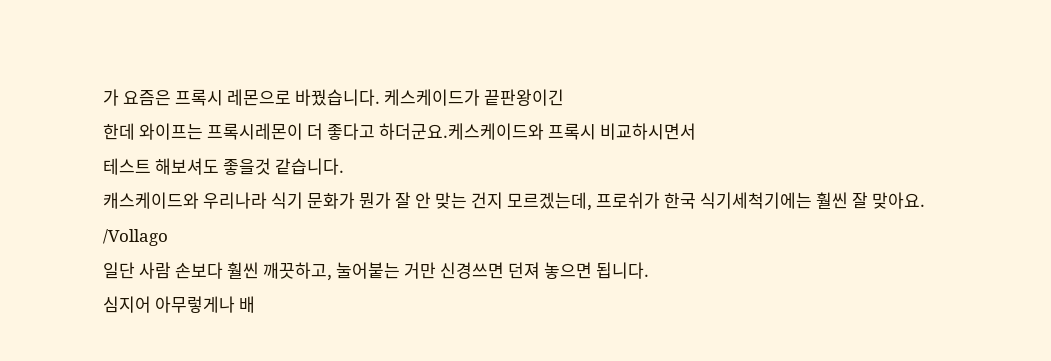가 요즘은 프록시 레몬으로 바꿨습니다. 케스케이드가 끝판왕이긴
한데 와이프는 프록시레몬이 더 좋다고 하더군요.케스케이드와 프록시 비교하시면서
테스트 해보셔도 좋을것 같습니다.
캐스케이드와 우리나라 식기 문화가 뭔가 잘 안 맞는 건지 모르겠는데, 프로쉬가 한국 식기세척기에는 훨씬 잘 맞아요.
/Vollago
일단 사람 손보다 훨씬 깨끗하고, 눌어붙는 거만 신경쓰면 던져 놓으면 됩니다.
심지어 아무렇게나 배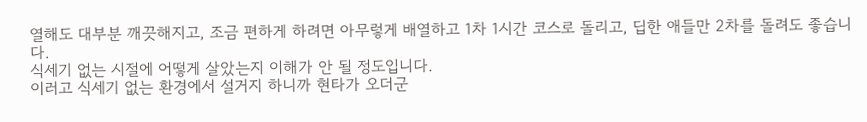열해도 대부분 깨끗해지고, 조금 편하게 하려면 아무렇게 배열하고 1차 1시간 코스로 돌리고, 딥한 애들만 2차를 돌려도 좋습니다.
식세기 없는 시절에 어떻게 살았는지 이해가 안 될 정도입니다.
이러고 식세기 없는 환경에서 설거지 하니까 현타가 오더군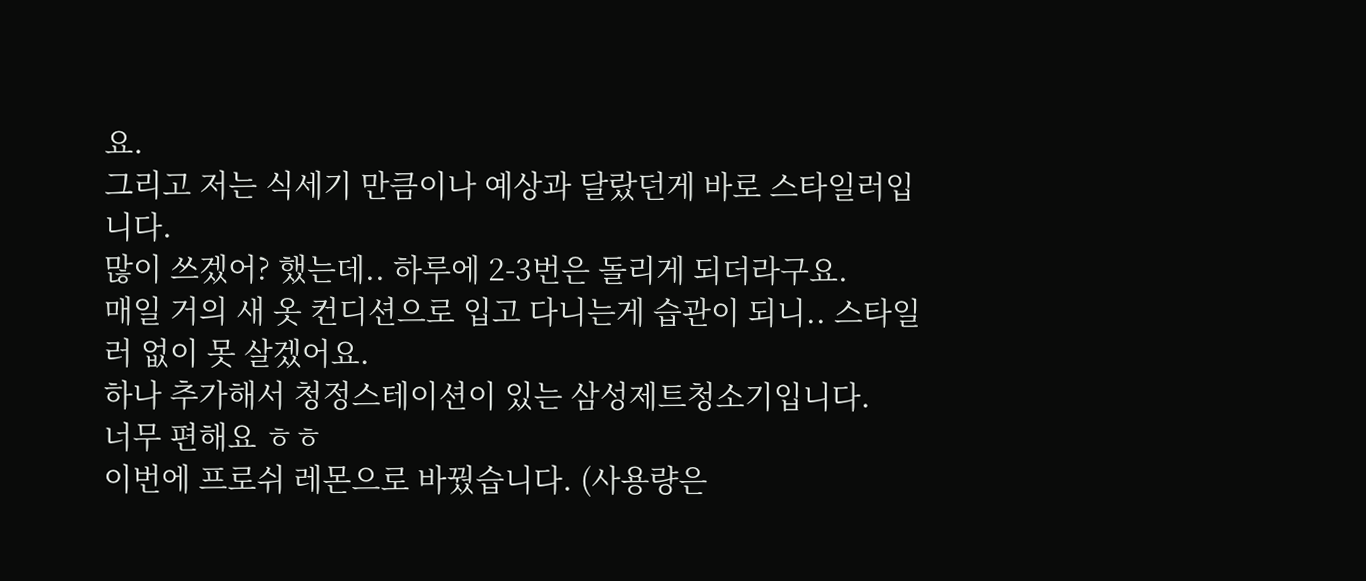요.
그리고 저는 식세기 만큼이나 예상과 달랐던게 바로 스타일러입니다.
많이 쓰겠어? 했는데.. 하루에 2-3번은 돌리게 되더라구요.
매일 거의 새 옷 컨디션으로 입고 다니는게 습관이 되니.. 스타일러 없이 못 살겠어요.
하나 추가해서 청정스테이션이 있는 삼성제트청소기입니다.
너무 편해요 ㅎㅎ
이번에 프로쉬 레몬으로 바꿨습니다. (사용량은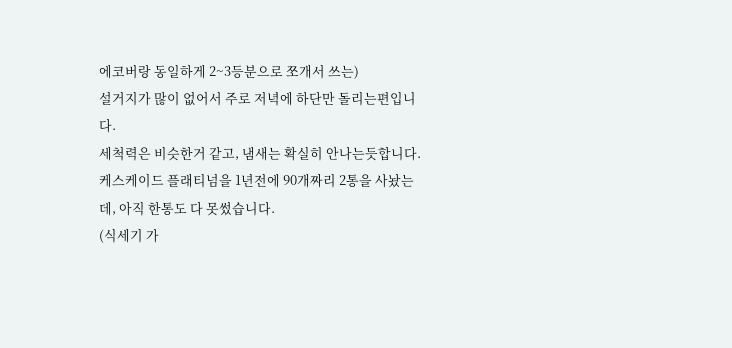에코버랑 동일하게 2~3등분으로 쪼개서 쓰는)
설거지가 많이 없어서 주로 저녁에 하단만 돌리는편입니다.
세척력은 비슷한거 같고, 냄새는 확실히 안나는듯합니다.
케스케이드 플래티넘을 1년전에 90개짜리 2통을 사놨는데, 아직 한통도 다 못썼습니다.
(식세기 가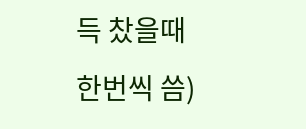득 찼을때 한번씩 씀)